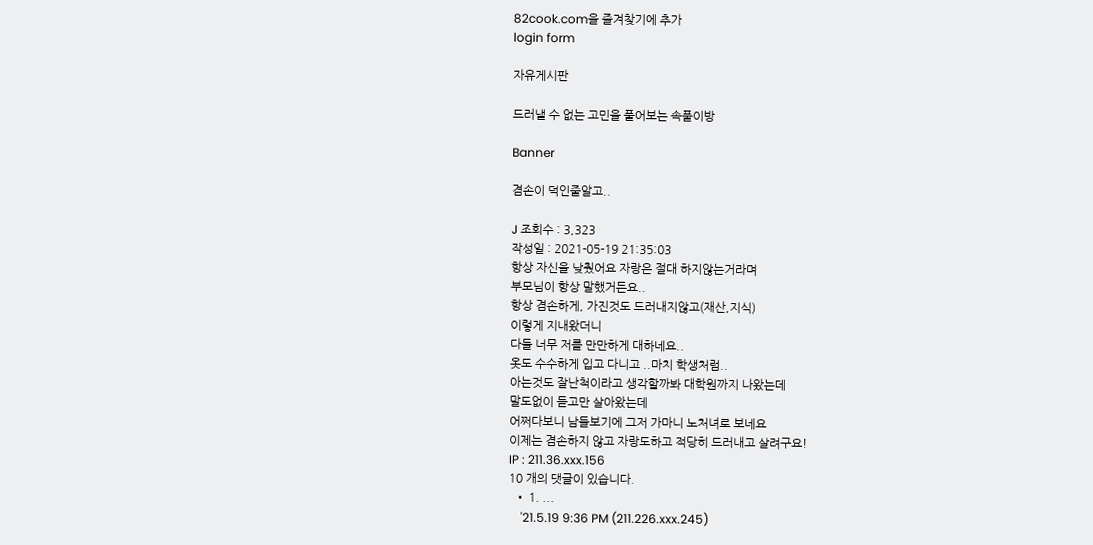82cook.com을 즐겨찾기에 추가
login form

자유게시판

드러낼 수 없는 고민을 풀어보는 속풀이방

Banner

겸손이 덕인줄알고..

J 조회수 : 3,323
작성일 : 2021-05-19 21:35:03
항상 자신을 낮췄어요 자랑은 절대 하지않는거라며
부모님이 항상 말했거든요..
항상 겸손하게, 가진것도 드러내지않고(재산,지식)
이렇게 지내왔더니
다들 너무 저를 만만하게 대하네요..
옷도 수수하게 입고 다니고 ..마치 학생처럼..
아는것도 잘난척이라고 생각할까봐 대학원까지 나왔는데
말도없이 듣고만 살아왔는데
어쩌다보니 남들보기에 그저 가마니 노처녀로 보네요
이제는 겸손하지 않고 자랑도하고 적당히 드러내고 살려구요!
IP : 211.36.xxx.156
10 개의 댓글이 있습니다.
  • 1. ...
    '21.5.19 9:36 PM (211.226.xxx.245)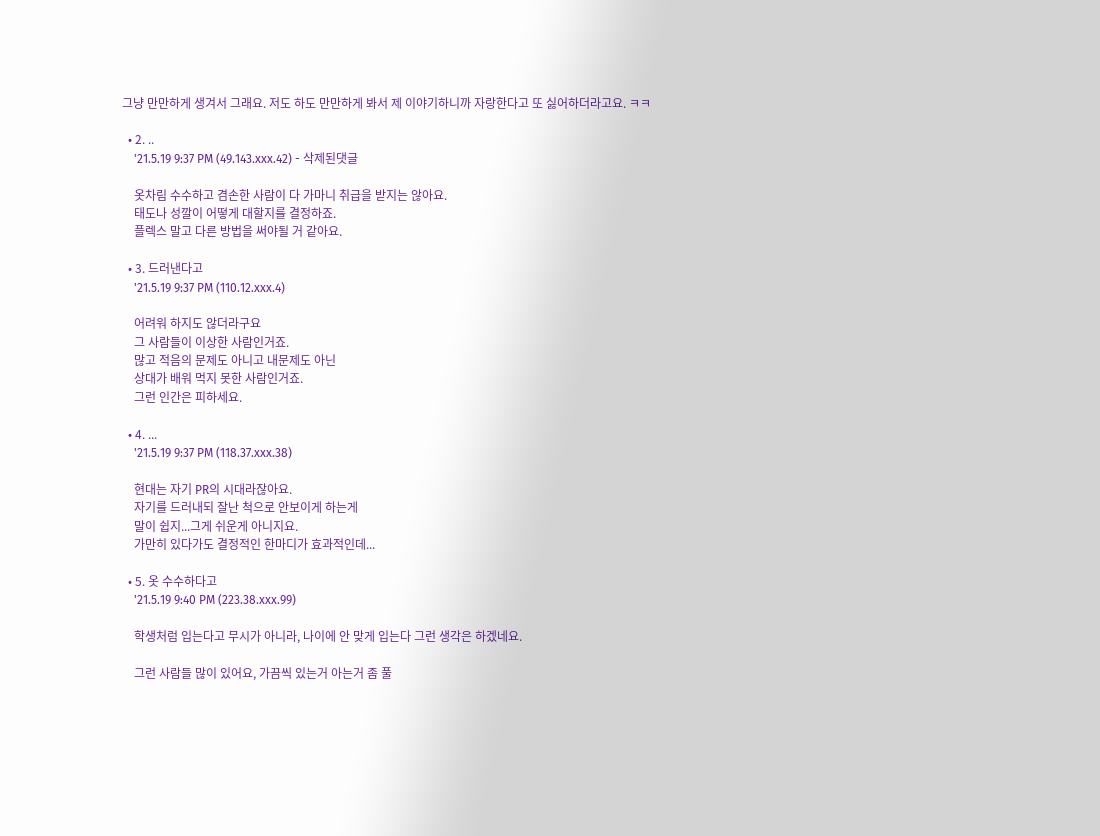그냥 만만하게 생겨서 그래요. 저도 하도 만만하게 봐서 제 이야기하니까 자랑한다고 또 싫어하더라고요. ㅋㅋ

  • 2. ..
    '21.5.19 9:37 PM (49.143.xxx.42) - 삭제된댓글

    옷차림 수수하고 겸손한 사람이 다 가마니 취급을 받지는 않아요.
    태도나 성깔이 어떻게 대할지를 결정하죠.
    플렉스 말고 다른 방법을 써야될 거 같아요.

  • 3. 드러낸다고
    '21.5.19 9:37 PM (110.12.xxx.4)

    어려워 하지도 않더라구요
    그 사람들이 이상한 사람인거죠.
    많고 적음의 문제도 아니고 내문제도 아닌
    상대가 배워 먹지 못한 사람인거죠.
    그런 인간은 피하세요.

  • 4. ...
    '21.5.19 9:37 PM (118.37.xxx.38)

    현대는 자기 PR의 시대라잖아요.
    자기를 드러내되 잘난 척으로 안보이게 하는게
    말이 쉽지...그게 쉬운게 아니지요.
    가만히 있다가도 결정적인 한마디가 효과적인데...

  • 5. 옷 수수하다고
    '21.5.19 9:40 PM (223.38.xxx.99)

    학생처럼 입는다고 무시가 아니라, 나이에 안 맞게 입는다 그런 생각은 하겠네요.

    그런 사람들 많이 있어요, 가끔씩 있는거 아는거 좀 풀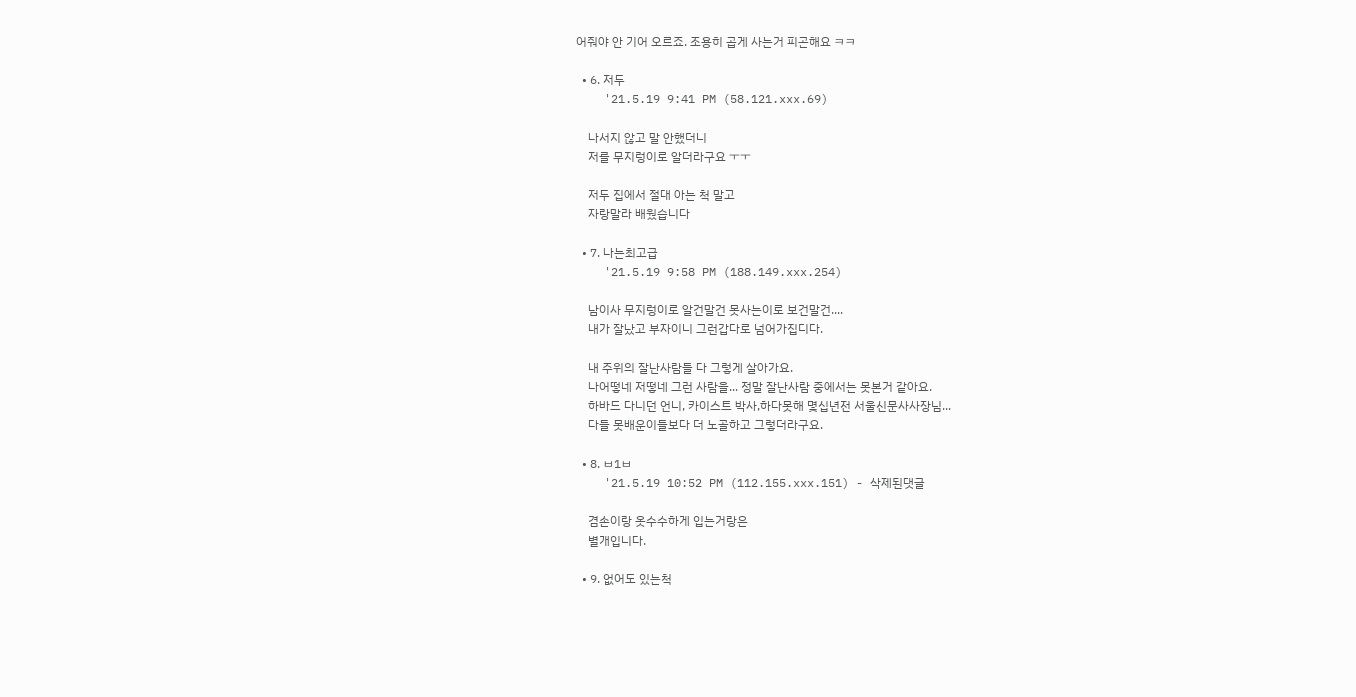어줘야 안 기어 오르죠. 조용히 곱게 사는거 피곤해요 ㅋㅋ

  • 6. 저두
    '21.5.19 9:41 PM (58.121.xxx.69)

    나서지 않고 말 안했더니
    저를 무지렁이로 알더라구요 ㅜㅜ

    저두 집에서 절대 아는 척 말고
    자랑말라 배웠습니다

  • 7. 나는최고급
    '21.5.19 9:58 PM (188.149.xxx.254)

    남이사 무지렁이로 알건말건 못사는이로 보건말건....
    내가 잘났고 부자이니 그런갑다로 넘어가집디다.

    내 주위의 잘난사람들 다 그렇게 살아가요.
    나어떻네 저떻네 그런 사람을... 정말 잘난사람 중에서는 못본거 같아요.
    하바드 다니던 언니, 카이스트 박사,하다못해 몇십년전 서울신문사사장님...
    다들 못배운이들보다 더 노골하고 그렇더라구요.

  • 8. ㅂ1ㅂ
    '21.5.19 10:52 PM (112.155.xxx.151) - 삭제된댓글

    겸손이랑 옷수수하게 입는거랑은
    별개입니다.

  • 9. 없어도 있는척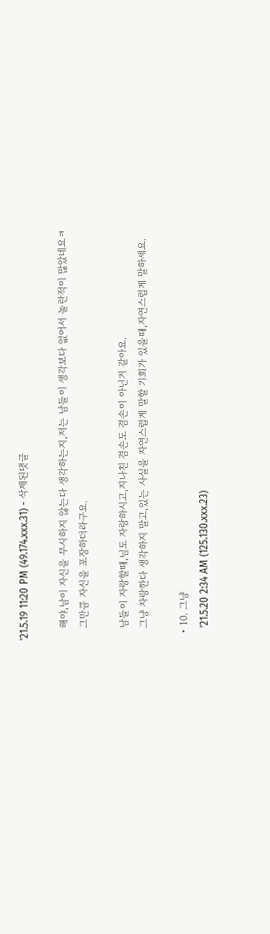'21.5.19 11:20 PM (49.174.xxx.31) - 삭제된댓글

    해야,남이 자신을 무시하지 않는다 생각하는지,저는 남들이 생각보다 없어서 놀란적이 많았네요ㅋ
    그만큼 자신을 포장하더라구요.

    남들이 자랑할때,님도 자랑하시고,지나친 겸손도 겸손이 아닌거 같아요.
    그냥 자랑한다 생각하지 말고,있는 사실을 자연스럽게 말할 기회가 있을때,자연스럽게 말하세요.

  • 10. 그냥
    '21.5.20 2:34 AM (125.130.xxx.23)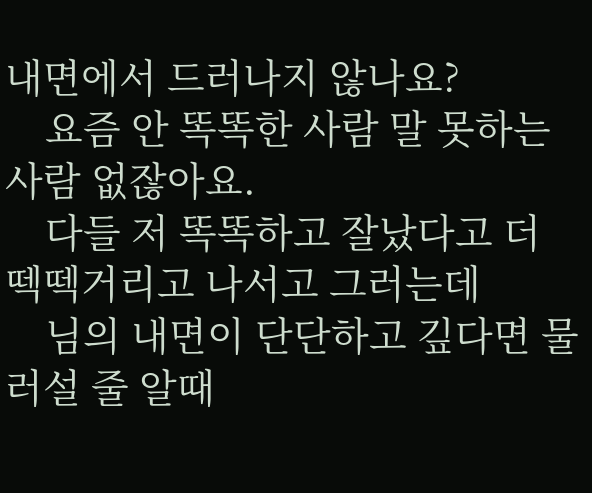내면에서 드러나지 않나요?
    요즘 안 똑똑한 사람 말 못하는 사람 없잖아요.
    다들 저 똑똑하고 잘났다고 더 떽떽거리고 나서고 그러는데
    님의 내면이 단단하고 깊다면 물러설 줄 알때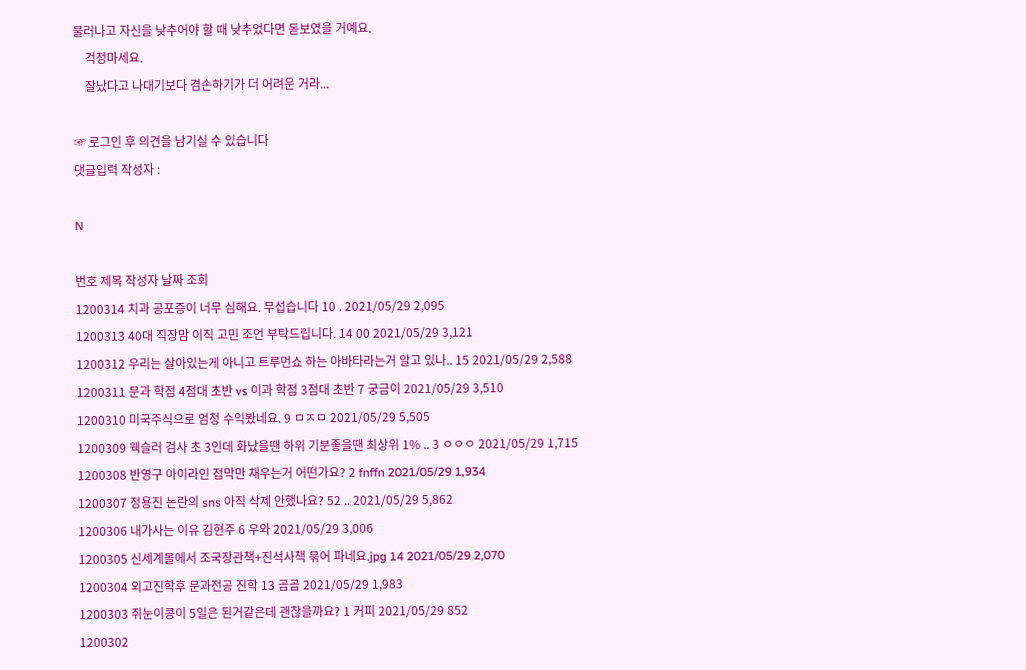물러나고 자신을 낮추어야 할 때 낮추었다면 돋보였을 거예요.
    걱정마세요.
    잘났다고 나대기보다 겸손하기가 더 어려운 거라...

☞ 로그인 후 의견을 남기실 수 있습니다
댓글입력 작성자 :

N

번호 제목 작성자 날짜 조회
1200314 치과 공포증이 너무 심해요. 무섭습니다 10 . 2021/05/29 2,095
1200313 40대 직장맘 이직 고민 조언 부탁드립니다. 14 00 2021/05/29 3,121
1200312 우리는 살아있는게 아니고 트루먼쇼 하는 아바타라는거 알고 있나.. 15 2021/05/29 2,588
1200311 문과 학점 4점대 초반 vs 이과 학점 3점대 초반 7 궁금이 2021/05/29 3,510
1200310 미국주식으로 엄청 수익봤네요. 9 ㅁㅈㅁ 2021/05/29 5,505
1200309 웩슬러 검사 초 3인데 화났을땐 하위 기분좋을땐 최상위 1% .. 3 ㅇㅇㅇ 2021/05/29 1,715
1200308 반영구 아이라인 점막만 채우는거 어떤가요? 2 fnffn 2021/05/29 1,934
1200307 정용진 논란의 sns 아직 삭제 안했나요? 52 .. 2021/05/29 5,862
1200306 내가사는 이유 김현주 6 우와 2021/05/29 3,006
1200305 신세계몰에서 조국장관책+진석사책 묶어 파네요.jpg 14 2021/05/29 2,070
1200304 외고진학후 문과전공 진학 13 곰곰 2021/05/29 1,983
1200303 쥐눈이콩이 5일은 된거같은데 괜찮을까요? 1 커피 2021/05/29 852
1200302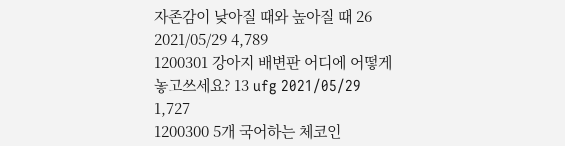자존감이 낮아질 때와 높아질 때 26 2021/05/29 4,789
1200301 강아지 배변판 어디에 어떻게 놓고쓰세요? 13 ufg 2021/05/29 1,727
1200300 5개 국어하는 체코인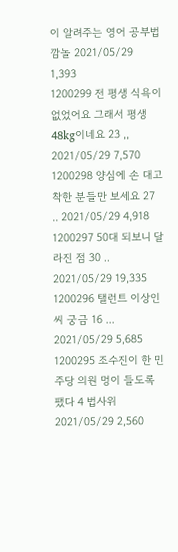이 알려주는 영어 공부법 깜놀 2021/05/29 1,393
1200299 전 평생 식욕이 없었어요 그래서 평생 48kg이네요 23 ,, 2021/05/29 7,570
1200298 양심에 손 대고 착한 분들만 보세요 27 .. 2021/05/29 4,918
1200297 50대 되보니 달라진 점 30 .. 2021/05/29 19,335
1200296 탤런트 이상인 씨 궁금 16 ... 2021/05/29 5,685
1200295 조수진이 한 민주당 의원 멍이 들도록 팼다 4 법사위 2021/05/29 2,560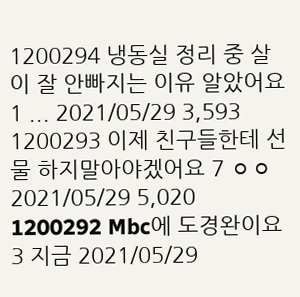1200294 냉동실 정리 중 살이 잘 안빠지는 이유 알았어요 1 ... 2021/05/29 3,593
1200293 이제 친구들한테 선물 하지말아야겠어요 7 ㅇㅇ 2021/05/29 5,020
1200292 Mbc에 도경완이요 3 지금 2021/05/29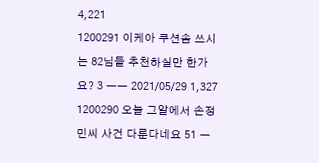4,221
1200291 이케아 쿠션솜 쓰시는 82님들 추천하실만 한가요? 3 ㅡㅡ 2021/05/29 1,327
1200290 오늘 그알에서 손정민씨 사건 다룬다네요 51 ㅡ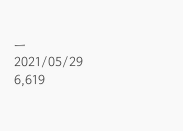ㅡ 2021/05/29 6,619